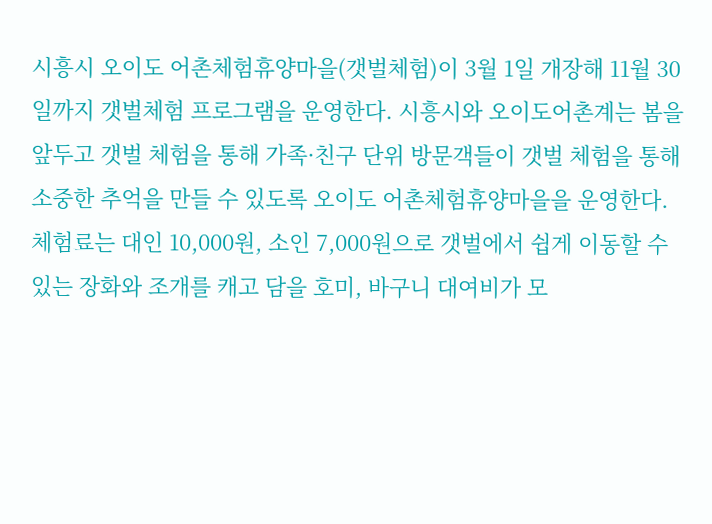시흥시 오이도 어촌체험휴양마을(갯벌체험)이 3월 1일 개장해 11월 30일까지 갯벌체험 프로그램을 운영한다. 시흥시와 오이도어촌계는 봄을 앞두고 갯벌 체험을 통해 가족·친구 단위 방문객들이 갯벌 체험을 통해 소중한 추억을 만들 수 있도록 오이도 어촌체험휴양마을을 운영한다. 체험료는 대인 10,000원, 소인 7,000원으로 갯벌에서 쉽게 이동할 수 있는 장화와 조개를 캐고 담을 호미, 바구니 대여비가 모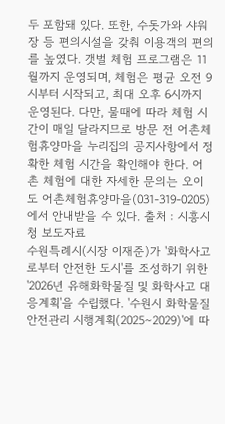두 포함돼 있다. 또한, 수돗가와 샤워장 등 편의시설을 갖춰 이용객의 편의를 높였다. 갯벌 체험 프로그램은 11월까지 운영되며, 체험은 평균 오전 9시부터 시작되고, 최대 오후 6시까지 운영된다. 다만, 물때에 따라 체험 시간이 매일 달라지므로 방문 전 어촌체험휴양마을 누리집의 공지사항에서 정확한 체험 시간을 확인해야 한다. 어촌 체험에 대한 자세한 문의는 오이도 어촌체험휴양마을(031-319-0205)에서 안내받을 수 있다. 출처 : 시흥시청 보도자료
수원특례시(시장 이재준)가 '화학사고로부터 안전한 도시'를 조성하기 위한 '2026년 유해화학물질 및 화학사고 대응계획'을 수립했다. '수원시 화학물질 안전관리 시행계획(2025∼2029)'에 따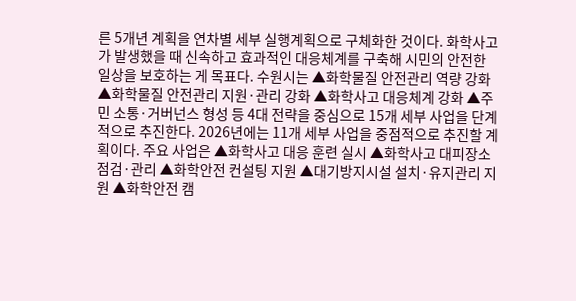른 5개년 계획을 연차별 세부 실행계획으로 구체화한 것이다. 화학사고가 발생했을 때 신속하고 효과적인 대응체계를 구축해 시민의 안전한 일상을 보호하는 게 목표다. 수원시는 ▲화학물질 안전관리 역량 강화 ▲화학물질 안전관리 지원·관리 강화 ▲화학사고 대응체계 강화 ▲주민 소통·거버넌스 형성 등 4대 전략을 중심으로 15개 세부 사업을 단계적으로 추진한다. 2026년에는 11개 세부 사업을 중점적으로 추진할 계획이다. 주요 사업은 ▲화학사고 대응 훈련 실시 ▲화학사고 대피장소 점검·관리 ▲화학안전 컨설팅 지원 ▲대기방지시설 설치·유지관리 지원 ▲화학안전 캠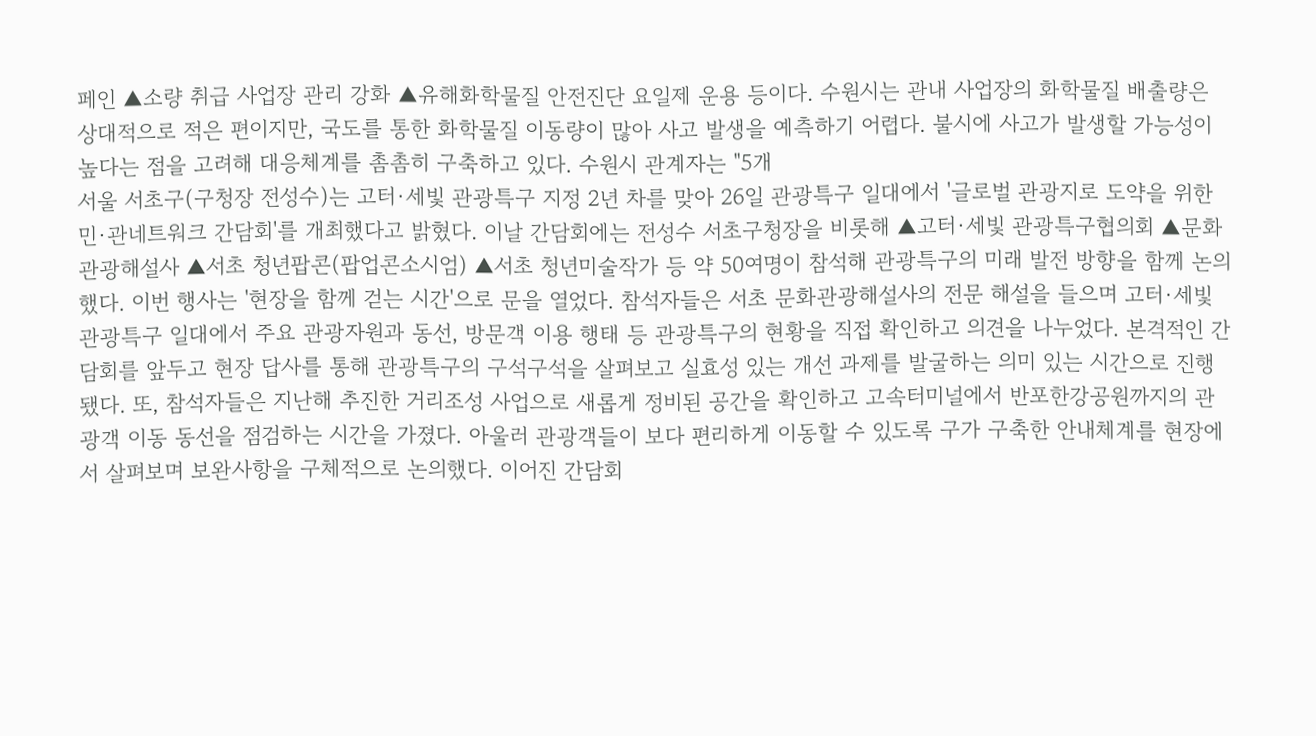페인 ▲소량 취급 사업장 관리 강화 ▲유해화학물질 안전진단 요일제 운용 등이다. 수원시는 관내 사업장의 화학물질 배출량은 상대적으로 적은 편이지만, 국도를 통한 화학물질 이동량이 많아 사고 발생을 예측하기 어렵다. 불시에 사고가 발생할 가능성이 높다는 점을 고려해 대응체계를 촘촘히 구축하고 있다. 수원시 관계자는 "5개
서울 서초구(구청장 전성수)는 고터·세빛 관광특구 지정 2년 차를 맞아 26일 관광특구 일대에서 '글로벌 관광지로 도약을 위한 민·관네트워크 간담회'를 개최했다고 밝혔다. 이날 간담회에는 전성수 서초구청장을 비롯해 ▲고터·세빛 관광특구협의회 ▲문화관광해설사 ▲서초 청년팝콘(팝업콘소시엄) ▲서초 청년미술작가 등 약 50여명이 참석해 관광특구의 미래 발전 방향을 함께 논의했다. 이번 행사는 '현장을 함께 걷는 시간'으로 문을 열었다. 참석자들은 서초 문화관광해설사의 전문 해설을 들으며 고터·세빛 관광특구 일대에서 주요 관광자원과 동선, 방문객 이용 행태 등 관광특구의 현황을 직접 확인하고 의견을 나누었다. 본격적인 간담회를 앞두고 현장 답사를 통해 관광특구의 구석구석을 살펴보고 실효성 있는 개선 과제를 발굴하는 의미 있는 시간으로 진행됐다. 또, 참석자들은 지난해 추진한 거리조성 사업으로 새롭게 정비된 공간을 확인하고 고속터미널에서 반포한강공원까지의 관광객 이동 동선을 점검하는 시간을 가졌다. 아울러 관광객들이 보다 편리하게 이동할 수 있도록 구가 구축한 안내체계를 현장에서 살펴보며 보완사항을 구체적으로 논의했다. 이어진 간담회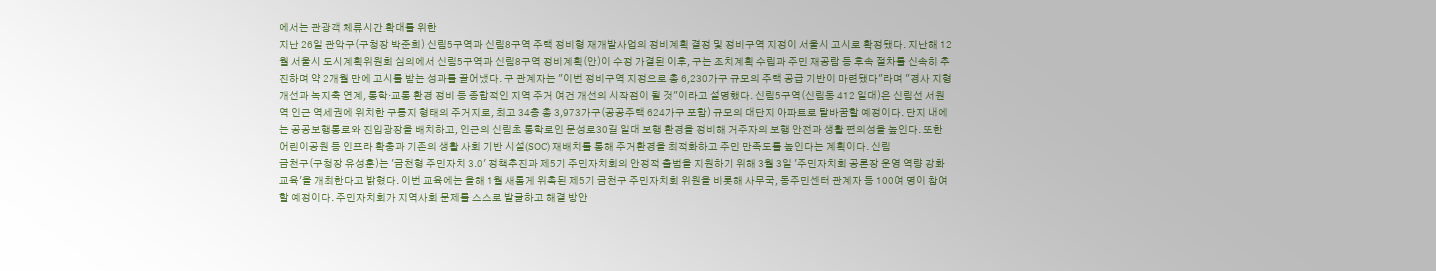에서는 관광객 체류시간 확대를 위한
지난 26일 관악구(구청장 박준희) 신림5구역과 신림8구역 주택 정비형 재개발사업의 정비계획 결정 및 정비구역 지정이 서울시 고시로 확정됐다. 지난해 12월 서울시 도시계획위원회 심의에서 신림5구역과 신림8구역 정비계획(안)이 수정 가결된 이후, 구는 조치계획 수립과 주민 재공람 등 후속 절차를 신속히 추진하며 약 2개월 만에 고시를 받는 성과를 끌어냈다. 구 관계자는 "이번 정비구역 지정으로 총 6,230가구 규모의 주택 공급 기반이 마련됐다"라며 "경사 지형 개선과 녹지축 연계, 통학·교통 환경 정비 등 종합적인 지역 주거 여건 개선의 시작점이 될 것"이라고 설명했다. 신림5구역(신림동 412 일대)은 신림선 서원역 인근 역세권에 위치한 구릉지 형태의 주거지로, 최고 34층 총 3,973가구(공공주택 624가구 포함) 규모의 대단지 아파트로 탈바꿈할 예정이다. 단지 내에는 공공보행통로와 진입광장을 배치하고, 인근의 신림초 통학로인 문성로30길 일대 보행 환경을 정비해 거주자의 보행 안전과 생활 편의성을 높인다. 또한 어린이공원 등 인프라 확충과 기존의 생활 사회 기반 시설(SOC) 재배치를 통해 주거환경을 최적화하고 주민 만족도를 높인다는 계획이다. 신림
금천구(구청장 유성훈)는 '금천형 주민자치 3.0' 정책추진과 제5기 주민자치회의 안정적 출범을 지원하기 위해 3월 3일 '주민자치회 공론장 운영 역량 강화 교육'을 개최한다고 밝혔다. 이번 교육에는 올해 1월 새롭게 위촉된 제5기 금천구 주민자치회 위원을 비롯해 사무국, 동주민센터 관계자 등 100여 명이 참여할 예정이다. 주민자치회가 지역사회 문제를 스스로 발굴하고 해결 방안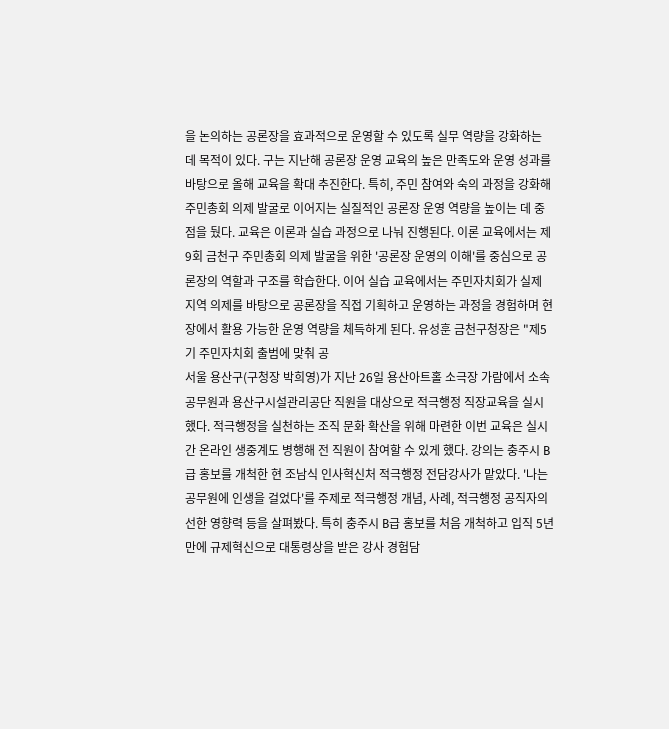을 논의하는 공론장을 효과적으로 운영할 수 있도록 실무 역량을 강화하는 데 목적이 있다. 구는 지난해 공론장 운영 교육의 높은 만족도와 운영 성과를 바탕으로 올해 교육을 확대 추진한다. 특히, 주민 참여와 숙의 과정을 강화해 주민총회 의제 발굴로 이어지는 실질적인 공론장 운영 역량을 높이는 데 중점을 뒀다. 교육은 이론과 실습 과정으로 나눠 진행된다. 이론 교육에서는 제9회 금천구 주민총회 의제 발굴을 위한 '공론장 운영의 이해'를 중심으로 공론장의 역할과 구조를 학습한다. 이어 실습 교육에서는 주민자치회가 실제 지역 의제를 바탕으로 공론장을 직접 기획하고 운영하는 과정을 경험하며 현장에서 활용 가능한 운영 역량을 체득하게 된다. 유성훈 금천구청장은 "제5기 주민자치회 출범에 맞춰 공
서울 용산구(구청장 박희영)가 지난 26일 용산아트홀 소극장 가람에서 소속 공무원과 용산구시설관리공단 직원을 대상으로 적극행정 직장교육을 실시했다. 적극행정을 실천하는 조직 문화 확산을 위해 마련한 이번 교육은 실시간 온라인 생중계도 병행해 전 직원이 참여할 수 있게 했다. 강의는 충주시 B급 홍보를 개척한 현 조남식 인사혁신처 적극행정 전담강사가 맡았다. '나는 공무원에 인생을 걸었다'를 주제로 적극행정 개념, 사례, 적극행정 공직자의 선한 영향력 등을 살펴봤다. 특히 충주시 B급 홍보를 처음 개척하고 입직 5년 만에 규제혁신으로 대통령상을 받은 강사 경험담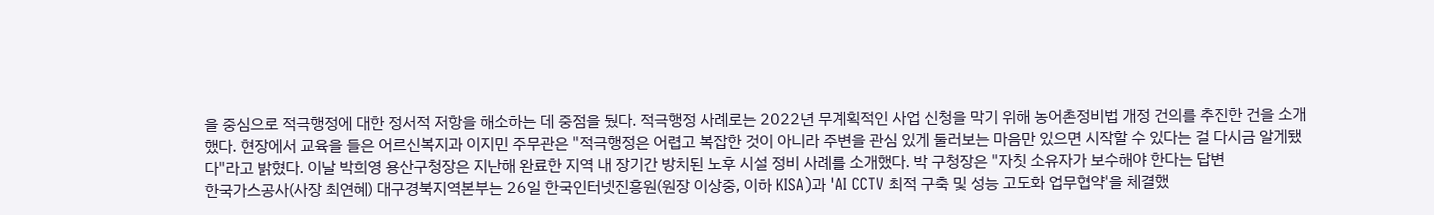을 중심으로 적극행정에 대한 정서적 저항을 해소하는 데 중점을 뒀다. 적극행정 사례로는 2022년 무계획적인 사업 신청을 막기 위해 농어촌정비법 개정 건의를 추진한 건을 소개했다. 현장에서 교육을 들은 어르신복지과 이지민 주무관은 "적극행정은 어렵고 복잡한 것이 아니라 주변을 관심 있게 둘러보는 마음만 있으면 시작할 수 있다는 걸 다시금 알게됐다"라고 밝혔다. 이날 박희영 용산구청장은 지난해 완료한 지역 내 장기간 방치된 노후 시설 정비 사례를 소개했다. 박 구청장은 "자칫 소유자가 보수해야 한다는 답변
한국가스공사(사장 최연혜) 대구경북지역본부는 26일 한국인터넷진흥원(원장 이상중, 이하 KISA)과 'AI CCTV 최적 구축 및 성능 고도화 업무협약'을 체결했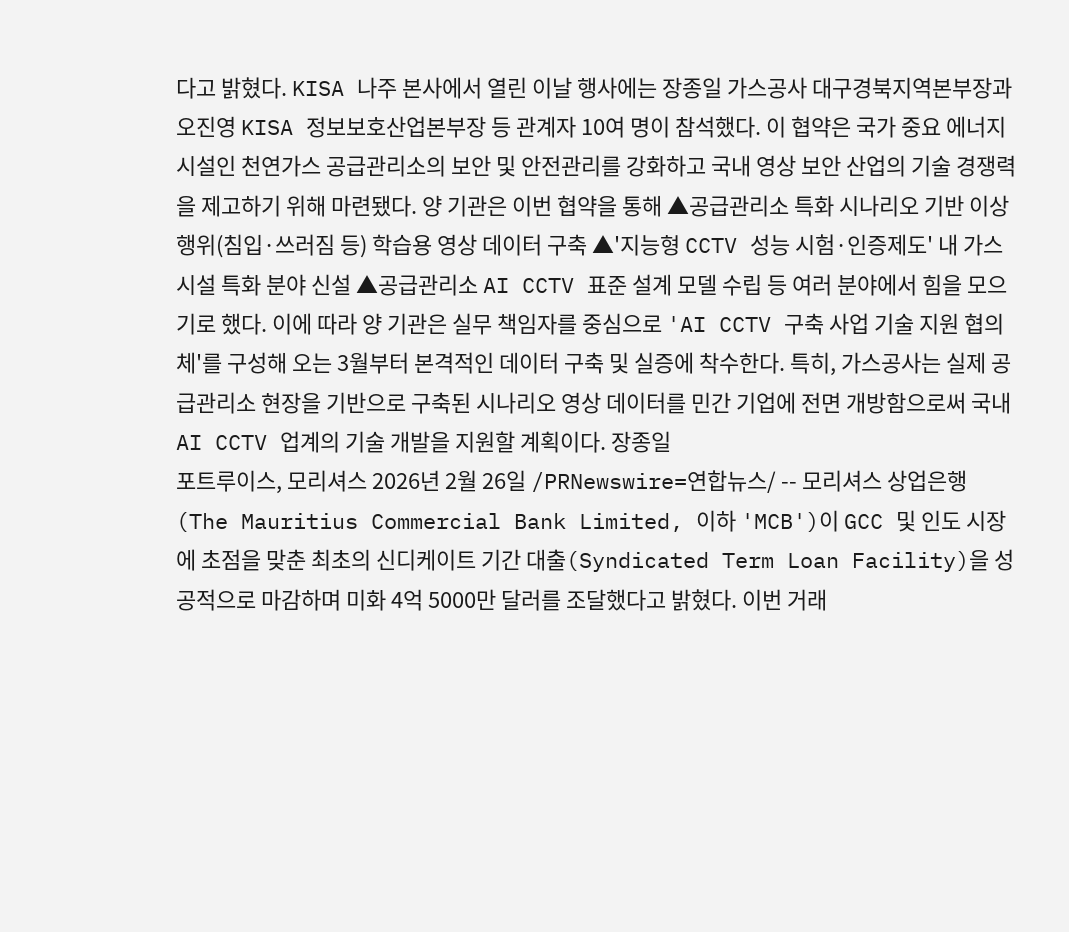다고 밝혔다. KISA 나주 본사에서 열린 이날 행사에는 장종일 가스공사 대구경북지역본부장과 오진영 KISA 정보보호산업본부장 등 관계자 10여 명이 참석했다. 이 협약은 국가 중요 에너지 시설인 천연가스 공급관리소의 보안 및 안전관리를 강화하고 국내 영상 보안 산업의 기술 경쟁력을 제고하기 위해 마련됐다. 양 기관은 이번 협약을 통해 ▲공급관리소 특화 시나리오 기반 이상행위(침입·쓰러짐 등) 학습용 영상 데이터 구축 ▲'지능형 CCTV 성능 시험·인증제도' 내 가스시설 특화 분야 신설 ▲공급관리소 AI CCTV 표준 설계 모델 수립 등 여러 분야에서 힘을 모으기로 했다. 이에 따라 양 기관은 실무 책임자를 중심으로 'AI CCTV 구축 사업 기술 지원 협의체'를 구성해 오는 3월부터 본격적인 데이터 구축 및 실증에 착수한다. 특히, 가스공사는 실제 공급관리소 현장을 기반으로 구축된 시나리오 영상 데이터를 민간 기업에 전면 개방함으로써 국내 AI CCTV 업계의 기술 개발을 지원할 계획이다. 장종일
포트루이스, 모리셔스 2026년 2월 26일 /PRNewswire=연합뉴스/ -- 모리셔스 상업은행(The Mauritius Commercial Bank Limited, 이하 'MCB')이 GCC 및 인도 시장에 초점을 맞춘 최초의 신디케이트 기간 대출(Syndicated Term Loan Facility)을 성공적으로 마감하며 미화 4억 5000만 달러를 조달했다고 밝혔다. 이번 거래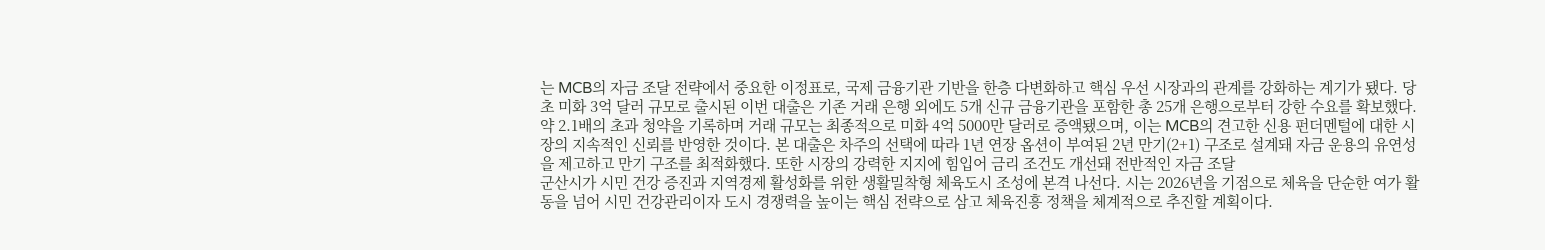는 MCB의 자금 조달 전략에서 중요한 이정표로, 국제 금융기관 기반을 한층 다변화하고 핵심 우선 시장과의 관계를 강화하는 계기가 됐다. 당초 미화 3억 달러 규모로 출시된 이번 대출은 기존 거래 은행 외에도 5개 신규 금융기관을 포함한 총 25개 은행으로부터 강한 수요를 확보했다. 약 2.1배의 초과 청약을 기록하며 거래 규모는 최종적으로 미화 4억 5000만 달러로 증액됐으며, 이는 MCB의 견고한 신용 펀더멘털에 대한 시장의 지속적인 신뢰를 반영한 것이다. 본 대출은 차주의 선택에 따라 1년 연장 옵션이 부여된 2년 만기(2+1) 구조로 설계돼 자금 운용의 유연성을 제고하고 만기 구조를 최적화했다. 또한 시장의 강력한 지지에 힘입어 금리 조건도 개선돼 전반적인 자금 조달
군산시가 시민 건강 증진과 지역경제 활성화를 위한 생활밀착형 체육도시 조성에 본격 나선다. 시는 2026년을 기점으로 체육을 단순한 여가 활동을 넘어 시민 건강관리이자 도시 경쟁력을 높이는 핵심 전략으로 삼고 체육진흥 정책을 체계적으로 추진할 계획이다.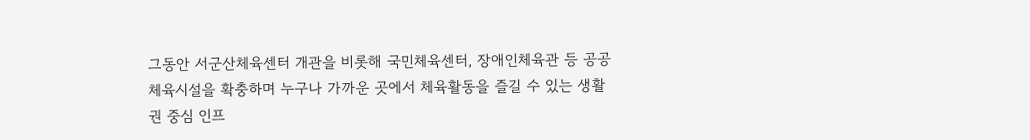그동안 서군산체육센터 개관을 비롯해 국민체육센터, 장애인체육관 등 공공체육시설을 확충하며 누구나 가까운 곳에서 체육활동을 즐길 수 있는 생활권 중심 인프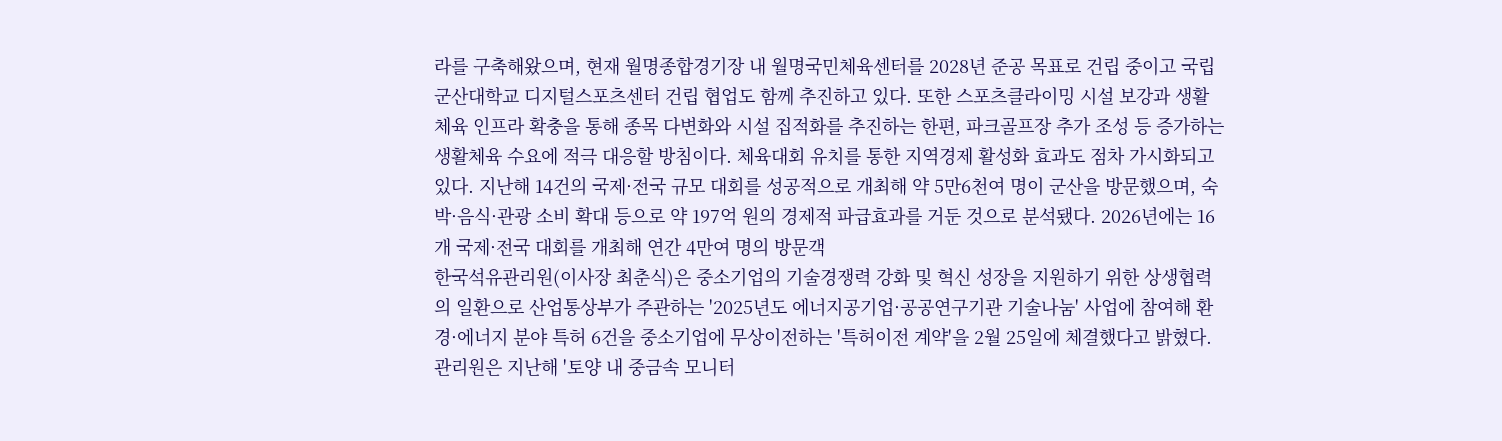라를 구축해왔으며, 현재 월명종합경기장 내 월명국민체육센터를 2028년 준공 목표로 건립 중이고 국립군산대학교 디지털스포츠센터 건립 협업도 함께 추진하고 있다. 또한 스포츠클라이밍 시설 보강과 생활체육 인프라 확충을 통해 종목 다변화와 시설 집적화를 추진하는 한편, 파크골프장 추가 조성 등 증가하는 생활체육 수요에 적극 대응할 방침이다. 체육대회 유치를 통한 지역경제 활성화 효과도 점차 가시화되고 있다. 지난해 14건의 국제·전국 규모 대회를 성공적으로 개최해 약 5만6천여 명이 군산을 방문했으며, 숙박·음식·관광 소비 확대 등으로 약 197억 원의 경제적 파급효과를 거둔 것으로 분석됐다. 2026년에는 16개 국제·전국 대회를 개최해 연간 4만여 명의 방문객
한국석유관리원(이사장 최춘식)은 중소기업의 기술경쟁력 강화 및 혁신 성장을 지원하기 위한 상생협력의 일환으로 산업통상부가 주관하는 '2025년도 에너지공기업·공공연구기관 기술나눔' 사업에 참여해 환경·에너지 분야 특허 6건을 중소기업에 무상이전하는 '특허이전 계약'을 2월 25일에 체결했다고 밝혔다. 관리원은 지난해 '토양 내 중금속 모니터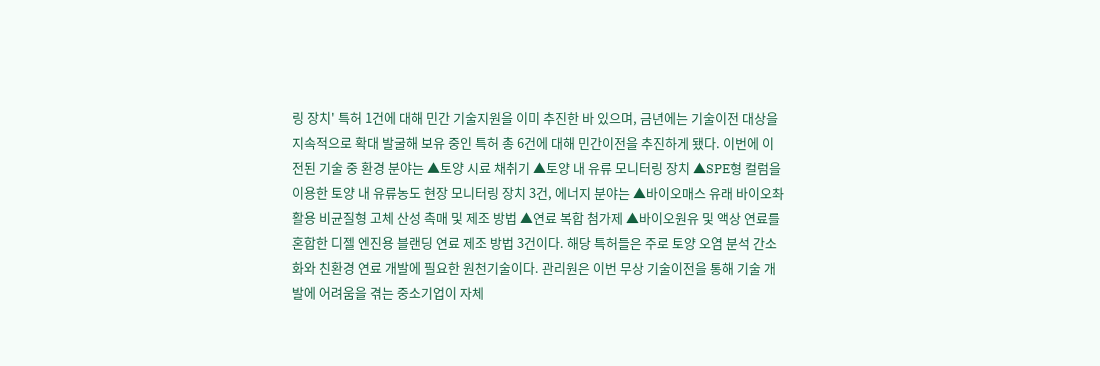링 장치' 특허 1건에 대해 민간 기술지원을 이미 추진한 바 있으며, 금년에는 기술이전 대상을 지속적으로 확대 발굴해 보유 중인 특허 총 6건에 대해 민간이전을 추진하게 됐다. 이번에 이전된 기술 중 환경 분야는 ▲토양 시료 채취기 ▲토양 내 유류 모니터링 장치 ▲SPE형 컬럼을 이용한 토양 내 유류농도 현장 모니터링 장치 3건, 에너지 분야는 ▲바이오매스 유래 바이오촤 활용 비균질형 고체 산성 촉매 및 제조 방법 ▲연료 복합 첨가제 ▲바이오원유 및 액상 연료를 혼합한 디젤 엔진용 블랜딩 연료 제조 방법 3건이다. 해당 특허들은 주로 토양 오염 분석 간소화와 친환경 연료 개발에 필요한 원천기술이다. 관리원은 이번 무상 기술이전을 통해 기술 개발에 어려움을 겪는 중소기업이 자체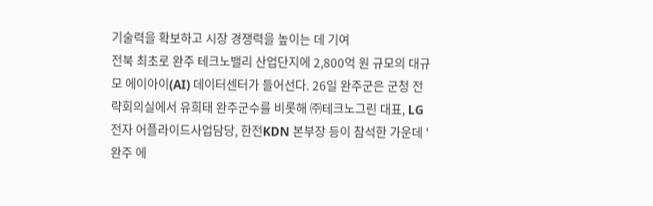기술력을 확보하고 시장 경쟁력을 높이는 데 기여
전북 최초로 완주 테크노밸리 산업단지에 2,800억 원 규모의 대규모 에이아이(AI) 데이터센터가 들어선다. 26일 완주군은 군청 전략회의실에서 유희태 완주군수를 비롯해 ㈜테크노그린 대표, LG전자 어플라이드사업담당, 한전KDN 본부장 등이 참석한 가운데 '완주 에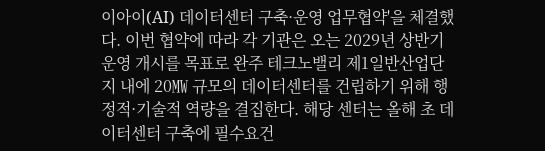이아이(AI) 데이터센터 구축·운영 업무협약'을 체결했다. 이번 협약에 따라 각 기관은 오는 2029년 상반기 운영 개시를 목표로 완주 테크노밸리 제1일반산업단지 내에 20㎿ 규모의 데이터센터를 건립하기 위해 행정적·기술적 역량을 결집한다. 해당 센터는 올해 초 데이터센터 구축에 필수요건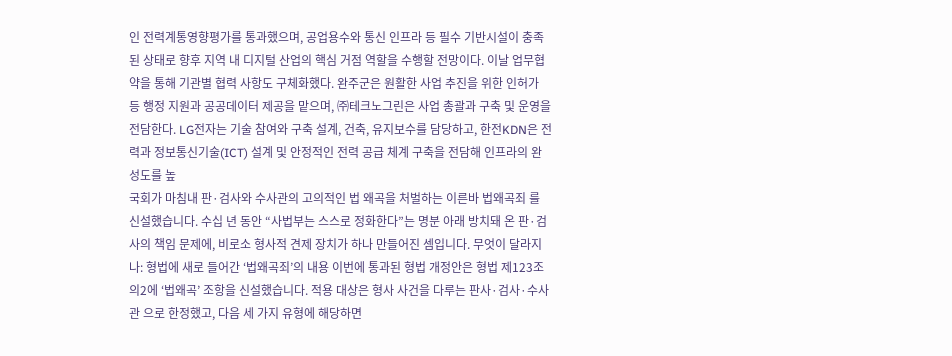인 전력계통영향평가를 통과했으며, 공업용수와 통신 인프라 등 필수 기반시설이 충족된 상태로 향후 지역 내 디지털 산업의 핵심 거점 역할을 수행할 전망이다. 이날 업무협약을 통해 기관별 협력 사항도 구체화했다. 완주군은 원활한 사업 추진을 위한 인허가 등 행정 지원과 공공데이터 제공을 맡으며, ㈜테크노그린은 사업 총괄과 구축 및 운영을 전담한다. LG전자는 기술 참여와 구축 설계, 건축, 유지보수를 담당하고, 한전KDN은 전력과 정보통신기술(ICT) 설계 및 안정적인 전력 공급 체계 구축을 전담해 인프라의 완성도를 높
국회가 마침내 판·검사와 수사관의 고의적인 법 왜곡을 처벌하는 이른바 법왜곡죄 를 신설했습니다. 수십 년 동안 “사법부는 스스로 정화한다”는 명분 아래 방치돼 온 판·검사의 책임 문제에, 비로소 형사적 견제 장치가 하나 만들어진 셈입니다. 무엇이 달라지나: 형법에 새로 들어간 ‘법왜곡죄’의 내용 이번에 통과된 형법 개정안은 형법 제123조의2에 ‘법왜곡’ 조항을 신설했습니다. 적용 대상은 형사 사건을 다루는 판사·검사·수사관 으로 한정했고, 다음 세 가지 유형에 해당하면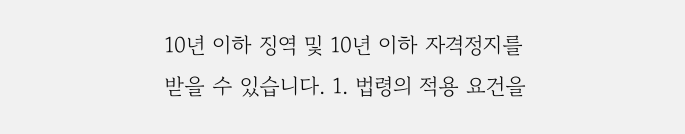10년 이하 징역 및 10년 이하 자격정지를 받을 수 있습니다. 1. 법령의 적용 요건을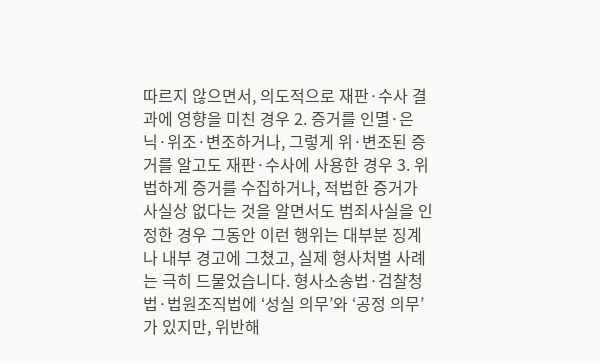따르지 않으면서, 의도적으로 재판·수사 결과에 영향을 미친 경우 2. 증거를 인멸·은닉·위조·변조하거나, 그렇게 위·변조된 증거를 알고도 재판·수사에 사용한 경우 3. 위법하게 증거를 수집하거나, 적법한 증거가 사실상 없다는 것을 알면서도 범죄사실을 인정한 경우 그동안 이런 행위는 대부분 징계나 내부 경고에 그쳤고, 실제 형사처벌 사례는 극히 드물었습니다. 형사소송법·검찰청법·법원조직법에 ‘성실 의무’와 ‘공정 의무’가 있지만, 위반해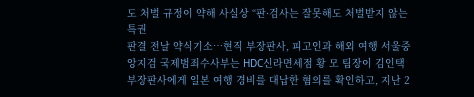도 처벌 규정이 약해 사실상 “판·검사는 잘못해도 처벌받지 않는 특권
판결 전날 약식기소…현직 부장판사, 피고인과 해외 여행 서울중앙지검 국제범죄수사부는 HDC신라면세점 황 모 팀장이 김인택 부장판사에게 일본 여행 경비를 대납한 혐의를 확인하고, 지난 2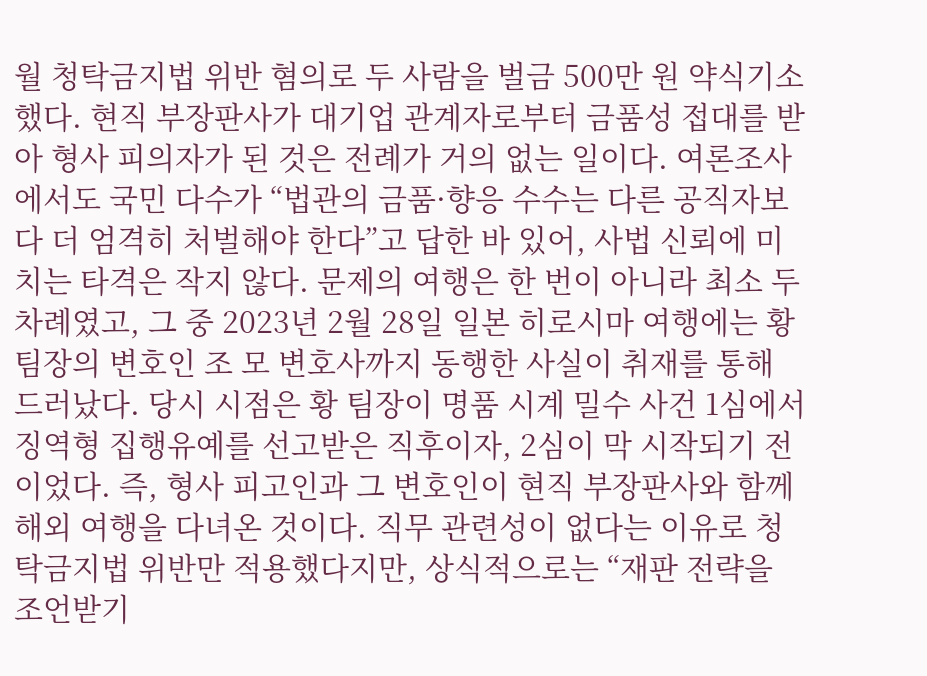월 청탁금지법 위반 혐의로 두 사람을 벌금 500만 원 약식기소했다. 현직 부장판사가 대기업 관계자로부터 금품성 접대를 받아 형사 피의자가 된 것은 전례가 거의 없는 일이다. 여론조사에서도 국민 다수가 “법관의 금품·향응 수수는 다른 공직자보다 더 엄격히 처벌해야 한다”고 답한 바 있어, 사법 신뢰에 미치는 타격은 작지 않다. 문제의 여행은 한 번이 아니라 최소 두 차례였고, 그 중 2023년 2월 28일 일본 히로시마 여행에는 황 팀장의 변호인 조 모 변호사까지 동행한 사실이 취재를 통해 드러났다. 당시 시점은 황 팀장이 명품 시계 밀수 사건 1심에서 징역형 집행유예를 선고받은 직후이자, 2심이 막 시작되기 전이었다. 즉, 형사 피고인과 그 변호인이 현직 부장판사와 함께 해외 여행을 다녀온 것이다. 직무 관련성이 없다는 이유로 청탁금지법 위반만 적용했다지만, 상식적으로는 “재판 전략을 조언받기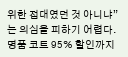위한 접대였던 것 아니냐”는 의심을 피하기 어렵다. 명품 코트 95% 할인까지